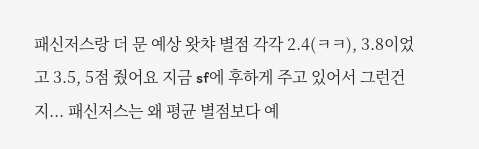패신저스랑 더 문 예상 왓챠 별점 각각 2.4(ㅋㅋ), 3.8이었고 3.5, 5점 줬어요 지금 sf에 후하게 주고 있어서 그런건지... 패신저스는 왜 평균 별점보다 예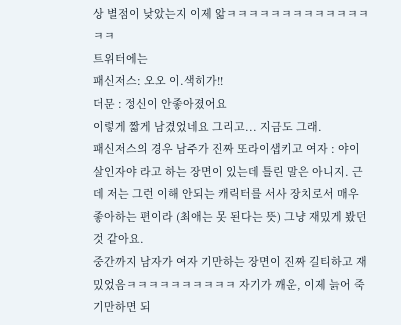상 별점이 낮았는지 이제 앎ㅋㅋㅋㅋㅋㅋㅋㅋㅋㅋㅋㅋㅋㅋㅋ
트위터에는
패신저스: 오오 이.색히가!!
더문 : 정신이 안좋아졌어요
이렇게 짧게 남겼었네요 그리고... 지금도 그래.
패신저스의 경우 남주가 진짜 또라이샙키고 여자 : 야이 살인자야 라고 하는 장면이 있는데 틀린 말은 아니지. 근데 저는 그런 이해 안되는 캐릭터를 서사 장치로서 매우 좋아하는 편이라 (최애는 못 된다는 뜻) 그냥 재밌게 봤던 것 같아요.
중간까지 남자가 여자 기만하는 장면이 진짜 길티하고 재밌었음ㅋㅋㅋㅋㅋㅋㅋㅋㅋㅋ 자기가 깨운, 이제 늙어 죽기만하면 되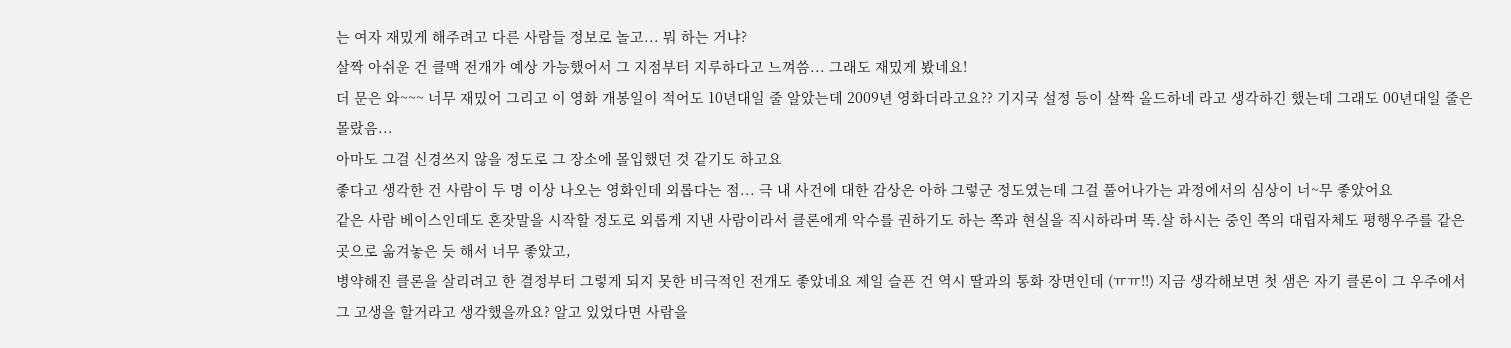는 여자 재밌게 해주려고 다른 사람들 정보로 놀고... 뭐 하는 거냐?
살짝 아쉬운 건 클맥 전개가 예상 가능했어서 그 지점부터 지루하다고 느껴씀... 그래도 재밌게 봤네요!
더 문은 와~~~ 너무 재밌어 그리고 이 영화 개봉일이 적어도 10년대일 줄 알았는데 2009년 영화더라고요?? 기지국 설정 등이 살짝 올드하네 라고 생각하긴 했는데 그래도 00년대일 줄은 몰랐음...
아마도 그걸 신경쓰지 않을 정도로 그 장소에 몰입했던 것 같기도 하고요
좋다고 생각한 건 사람이 두 명 이상 나오는 영화인데 외롭다는 점... 극 내 사건에 대한 감상은 아하 그렇군 정도였는데 그걸 풀어나가는 과정에서의 심상이 너~무 좋았어요
같은 사람 베이스인데도 혼잣말을 시작할 정도로 외롭게 지낸 사람이라서 클론에게 악수를 권하기도 하는 쪽과 현실을 직시하라며 똑.살 하시는 중인 쪽의 대립자체도 평행우주를 같은 곳으로 옮겨놓은 듯 해서 너무 좋았고,
병약해진 클론을 살리려고 한 결정부터 그렇게 되지 못한 비극적인 전개도 좋았네요 제일 슬픈 건 역시 딸과의 통화 장면인데 (ㅠㅠ!!) 지금 생각해보면 첫 샘은 자기 클론이 그 우주에서 그 고생을 할거라고 생각했을까요? 알고 있었다면 사람을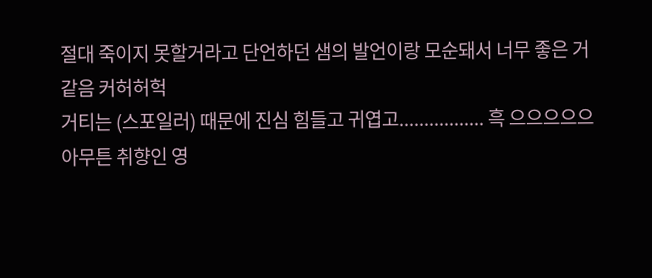절대 죽이지 못할거라고 단언하던 샘의 발언이랑 모순돼서 너무 좋은 거 같음 커허허헉
거티는 (스포일러) 때문에 진심 힘들고 귀엽고................. 흑 으으으으으
아무튼 취향인 영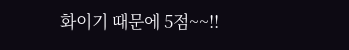화이기 때문에 5점~~!!